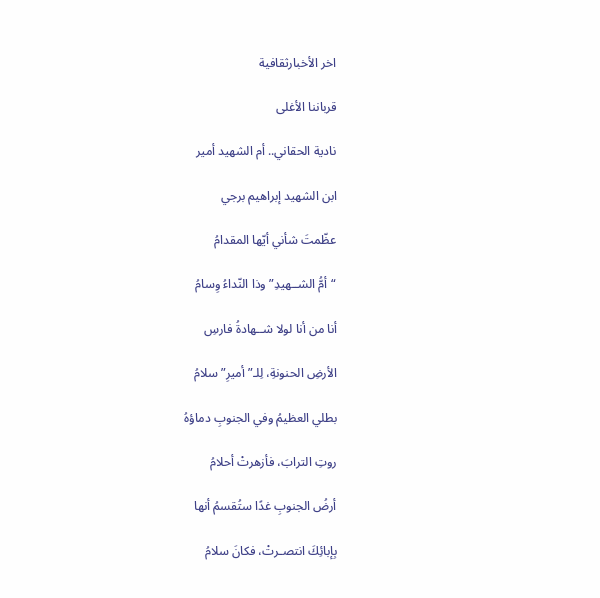اخر الأخبارثقافية

قرباننا الأغلى

نادية الحقاني.. أم الشهيد أمير

ابن الشهيد إبراهيم برجي

عظّمتَ شأني أيّها المقدامُ

“أمُّ الشــهيدِ” وذا النّداءُ وِسامُ

أنا من أنا لولا شــهادةُ فارسِ

الأرضِ الحنونةِ، لِلـ”أميرِ” سلامُ

بطلي العظيمُ وفي الجنوبِ دماؤهُ

روتِ الترابَ، فأزهرتْ أحلامُ

أرضُ الجنوبِ غدًا ستُقسمُ أنها

بِإبائِكَ انتصـرتْ، فكانَ سلامُ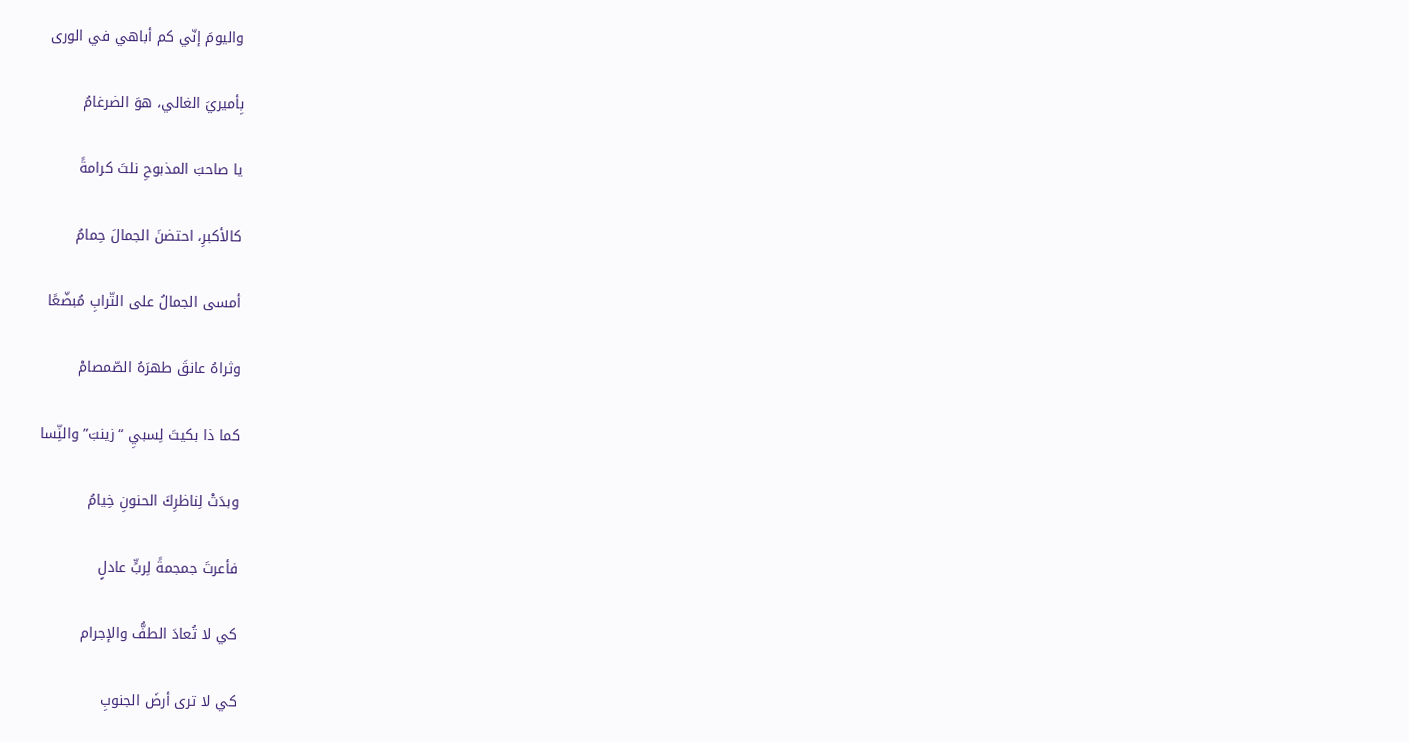واليومَ إنّي كم أباهي في الورى

بِأميريَ الغالي، هوَ الضرغامُ

يا صاحبَ المذبوحِ نلتَ كرامةً

كالأكبرِ، احتضنَ الجمالَ حِمامُ

أمسى الجمالُ على التّرابِ مُبضّعًا

وثراهُ عانقَ طهرَهُ الصّمصامْ

كما ذا بكيتَ لِسبيِ “زينبَ” والنِّسا

وبدَتْ لِناظرِكَ الحنونِ خِيامُ

فأعرتَ جمجمةً لِربٍّ عادلٍ

كي لا تُعادَ الطفُّ والإجرام

كي لا ترى أرضَ الجنوبِ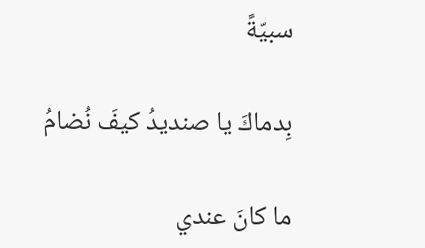سبيّةً

بِدماكَ يا صنديدُ كيفَ نُضامُ

ما كانَ عندي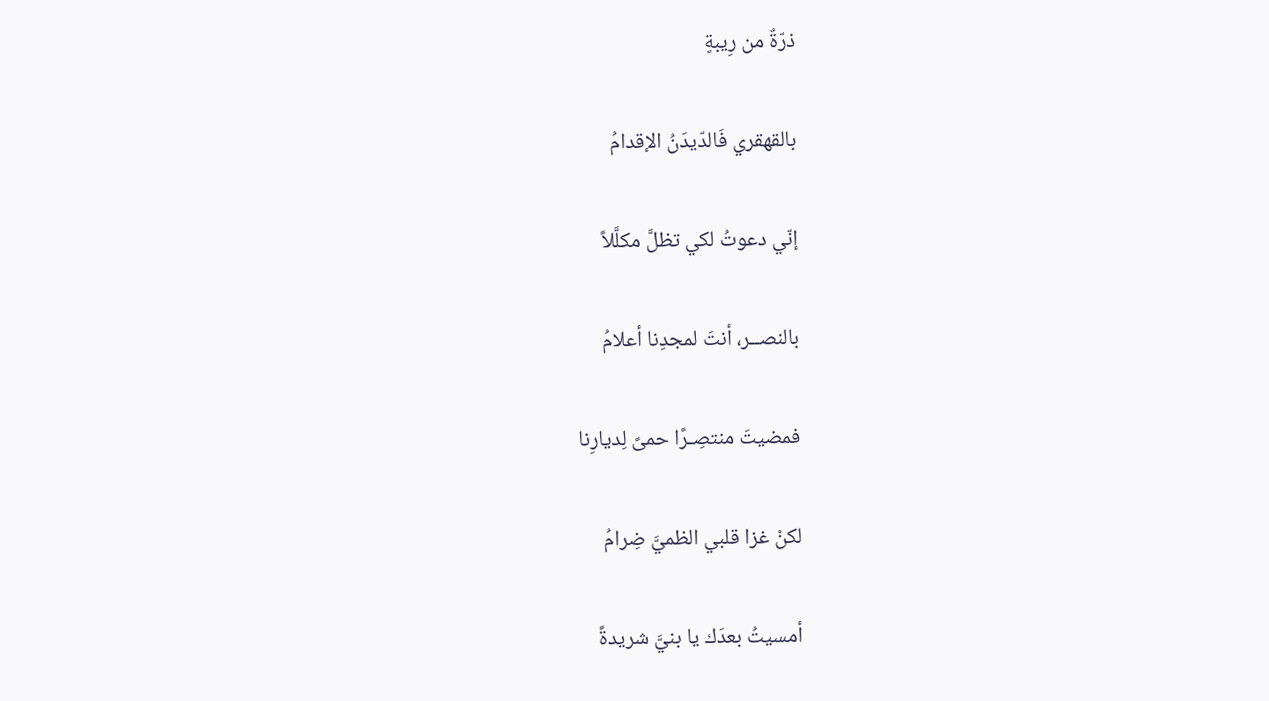ذرّةٌ من رِيبةٍ

بالقهقري فَالدّيدَنُ الإقدامُ

إنّي دعوتُ لكي تظلَّ مكلَّلاً

بالنصــر، أنتَ لمجدِنا أعلامُ

فمضيتَ منتصِـرًا حمىً لِديارِنا

لكنْ غزا قلبي الظميَّ ضِرامُ

أمسيتُ بعدَك يا بنيَّ شريدةً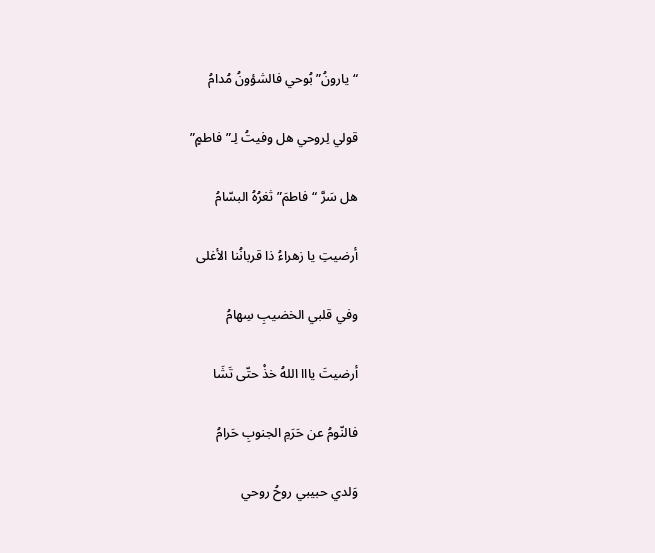“يارونُ” بُوحي فالشؤونُ مُدامُ

قولي لِروحي هل وفيتُ لِـ”فاطمٍ”

هل سَرَّ “فاطمَ” ثغرُهُ البسّامُ

أرضيتِ يا زهراءُ ذا قربانُنا الأغلى

وفي قلبي الخضيبِ سِهامُ

أرضيتَ يااا اللهُ خذْ حتّى تَشَا

فالنّومُ عن حَرَمِ الجنوبِ حَرامُ

وَلدي حبيبي روحُ روحي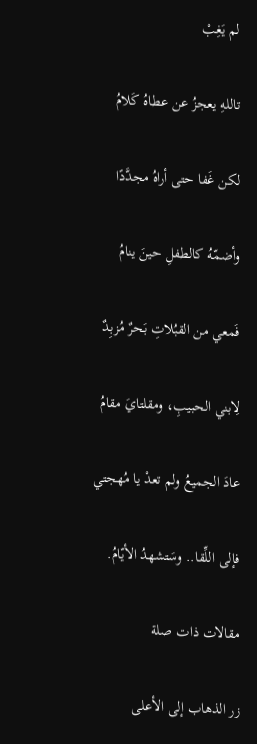لم يَغِبْ

تاللهِ يعجزُ عن عطاهُ كَلامُ

لكن غَفا حتى أراهُ مجدَّدًا

وأضمّهُ كالطفلِ حينَ ينامُ

فَمعي من القبُلاتِ بَحرٌ مُزبِدٌ

لِابني الحبيبِ، ومقلتايَ مقامُ

عادَ الجميعُ ولم تعدْ يا مُهجتي

فإلى اللِّقا.. وسَتشهدُ الأيّامُ.

مقالات ذات صلة

زر الذهاب إلى الأعلى